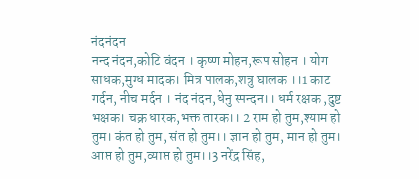नंदनंदन
नन्द नंदन,कोटि वंदन । कृष्ण मोहन,रूप सोहन । योग साधक,मुग्ध मादक। मित्र पालक,शत्रु घालक ।।1 काट गर्दन, नीच मर्दन । नंद नंदन,धेनु स्पन्दन।। धर्म रक्षक ,दुष्ट भक्षक। चक्र धारक,भक्त तारक।। 2 राम हो तुम,श्याम हो तुम। कंत हो तुम, संत हो तुम।। ज्ञान हो तुम, मान हो तुम। आप्त हो तुम,व्याप्त हो तुम।।3 नरेंद्र सिंह,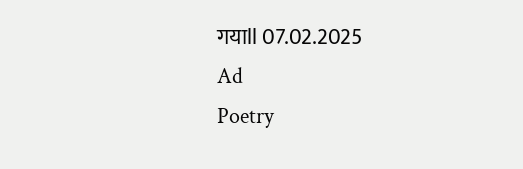गयाll 07.02.2025
Ad
Poetry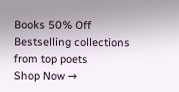Books 50% Off
Bestselling collections from top poets
Shop Now →